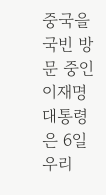중국을 국빈 방문 중인 이재명 대통령은 6일 우리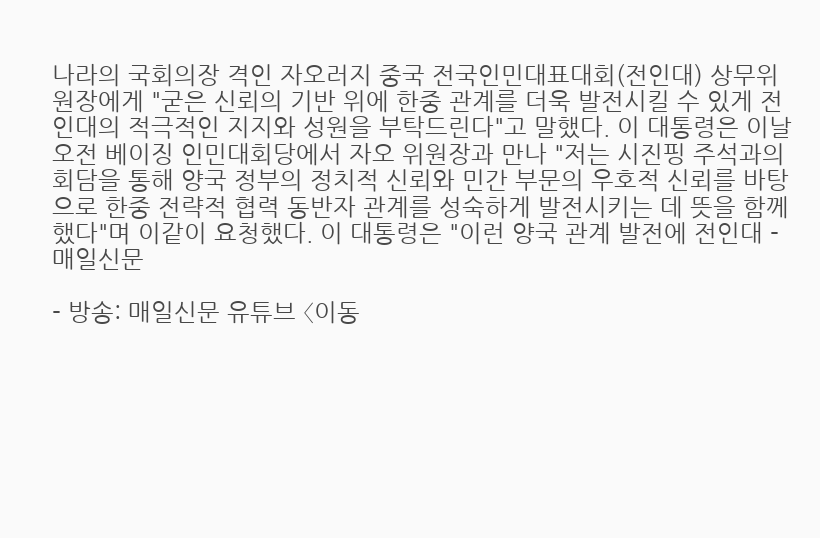나라의 국회의장 격인 자오러지 중국 전국인민대표대회(전인대) 상무위원장에게 "굳은 신뢰의 기반 위에 한중 관계를 더욱 발전시킬 수 있게 전인대의 적극적인 지지와 성원을 부탁드린다"고 말했다. 이 대통령은 이날 오전 베이징 인민대회당에서 자오 위원장과 만나 "저는 시진핑 주석과의 회담을 통해 양국 정부의 정치적 신뢰와 민간 부문의 우호적 신뢰를 바탕으로 한중 전략적 협력 동반자 관계를 성숙하게 발전시키는 데 뜻을 함께했다"며 이같이 요청했다. 이 대통령은 "이런 양국 관계 발전에 전인대 - 매일신문

- 방송: 매일신문 유튜브 〈이동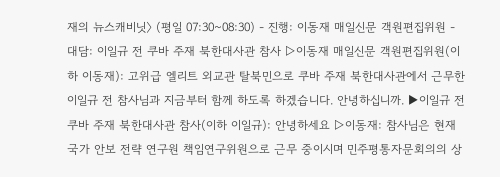재의 뉴스캐비닛〉 (평일 07:30~08:30) - 진행: 이동재 매일신문 객원편집위원 - 대담: 이일규 전 쿠바 주재 북한대사관 참사 ▷이동재 매일신문 객원편집위원(이하 이동재): 고위급 엘리트 외교관 탈북민으로 쿠바 주재 북한대사관에서 근무한 이일규 전 참사님과 지금부터 함께 하도록 하겠습니다. 안녕하십니까. ▶이일규 전 쿠바 주재 북한대사관 참사(이하 이일규): 안녕하세요 ▷이동재: 참사님은 현재 국가 안보 전략 연구원 책임연구위원으로 근무 중이시며 민주평통자문회의의 상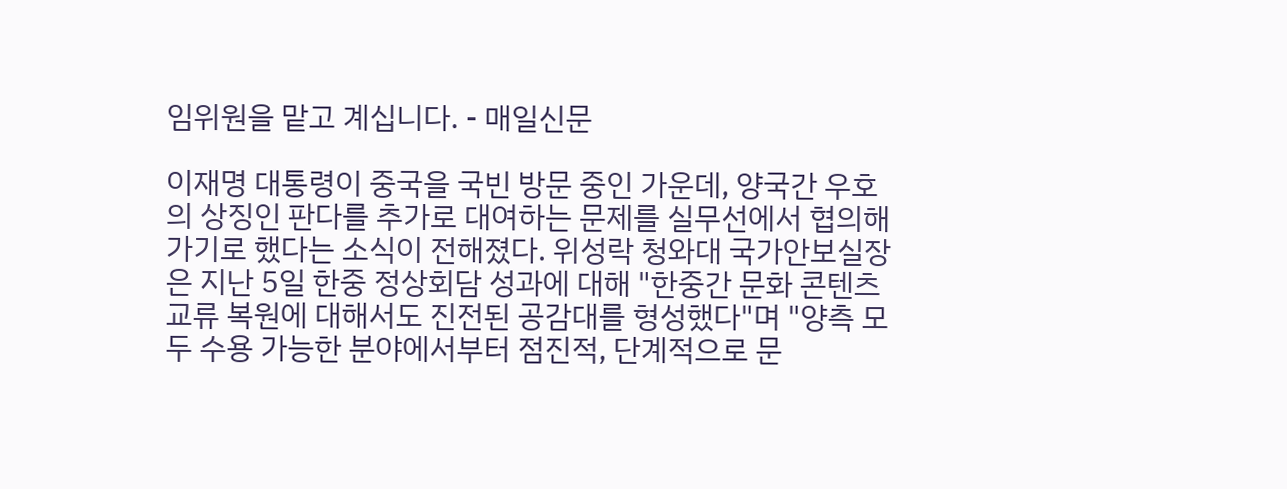임위원을 맡고 계십니다. - 매일신문

이재명 대통령이 중국을 국빈 방문 중인 가운데, 양국간 우호의 상징인 판다를 추가로 대여하는 문제를 실무선에서 협의해 가기로 했다는 소식이 전해졌다. 위성락 청와대 국가안보실장은 지난 5일 한중 정상회담 성과에 대해 "한중간 문화 콘텐츠 교류 복원에 대해서도 진전된 공감대를 형성했다"며 "양측 모두 수용 가능한 분야에서부터 점진적, 단계적으로 문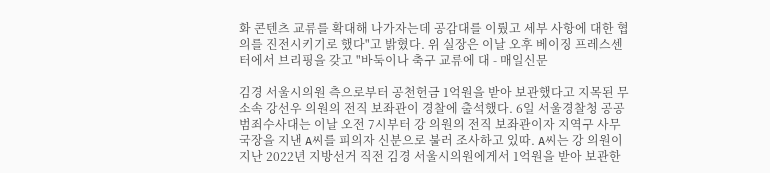화 콘텐츠 교류를 확대해 나가자는데 공감대를 이뤘고 세부 사항에 대한 협의를 진전시키기로 했다"고 밝혔다. 위 실장은 이날 오후 베이징 프레스센터에서 브리핑을 갖고 "바둑이나 축구 교류에 대 - 매일신문

김경 서울시의원 측으로부터 공천헌금 1억원을 받아 보관했다고 지목된 무소속 강선우 의원의 전직 보좌관이 경찰에 출석했다. 6일 서울경찰청 공공범죄수사대는 이날 오전 7시부터 강 의원의 전직 보좌관이자 지역구 사무국장을 지낸 A씨를 피의자 신분으로 불러 조사하고 있따. A씨는 강 의원이 지난 2022년 지방선거 직전 김경 서울시의원에게서 1억원을 받아 보관한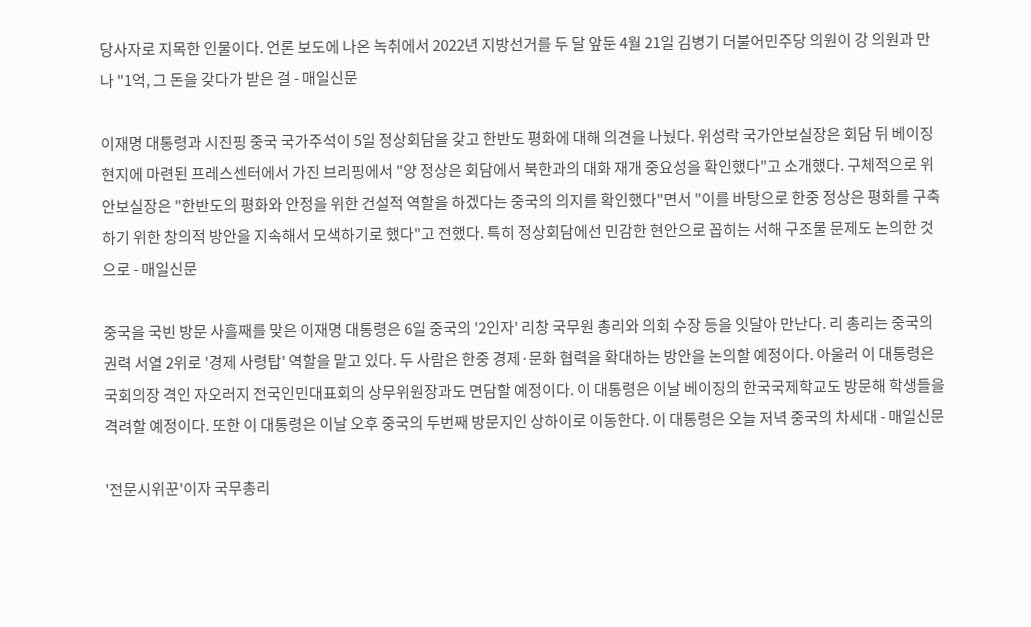당사자로 지목한 인물이다. 언론 보도에 나온 녹취에서 2022년 지방선거를 두 달 앞둔 4월 21일 김병기 더불어민주당 의원이 강 의원과 만나 "1억, 그 돈을 갖다가 받은 걸 - 매일신문

이재명 대통령과 시진핑 중국 국가주석이 5일 정상회담을 갖고 한반도 평화에 대해 의견을 나눴다. 위성락 국가안보실장은 회담 뒤 베이징 현지에 마련된 프레스센터에서 가진 브리핑에서 "양 정상은 회담에서 북한과의 대화 재개 중요성을 확인했다"고 소개했다. 구체적으로 위 안보실장은 "한반도의 평화와 안정을 위한 건설적 역할을 하겠다는 중국의 의지를 확인했다"면서 "이를 바탕으로 한중 정상은 평화를 구축하기 위한 창의적 방안을 지속해서 모색하기로 했다"고 전했다. 특히 정상회담에선 민감한 현안으로 꼽히는 서해 구조물 문제도 논의한 것으로 - 매일신문

중국을 국빈 방문 사흘째를 맞은 이재명 대통령은 6일 중국의 '2인자' 리창 국무원 총리와 의회 수장 등을 잇달아 만난다. 리 총리는 중국의 권력 서열 2위로 '경제 사령탑' 역할을 맡고 있다. 두 사람은 한중 경제·문화 협력을 확대하는 방안을 논의할 예정이다. 아울러 이 대통령은 국회의장 격인 자오러지 전국인민대표회의 상무위원장과도 면담할 예정이다. 이 대통령은 이날 베이징의 한국국제학교도 방문해 학생들을 격려할 예정이다. 또한 이 대통령은 이날 오후 중국의 두번째 방문지인 상하이로 이동한다. 이 대통령은 오늘 저녁 중국의 차세대 - 매일신문

'전문시위꾼'이자 국무총리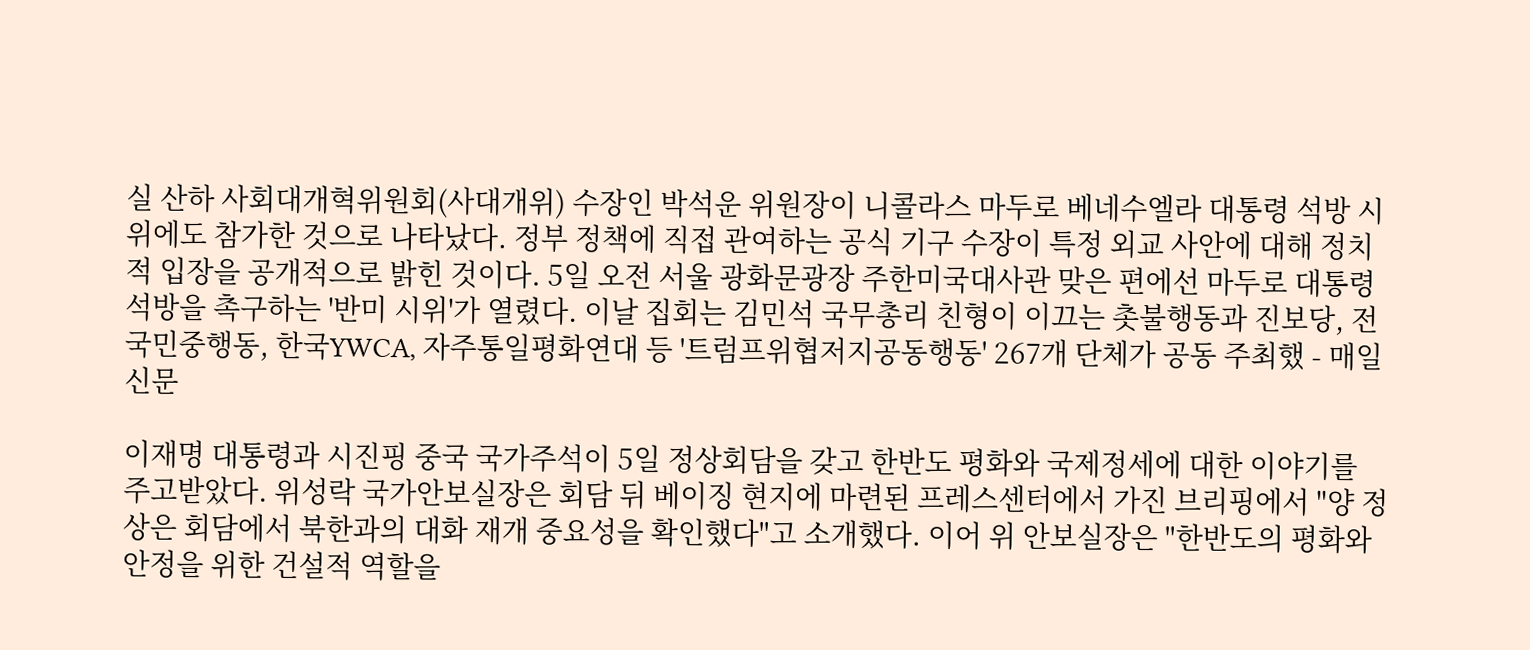실 산하 사회대개혁위원회(사대개위) 수장인 박석운 위원장이 니콜라스 마두로 베네수엘라 대통령 석방 시위에도 참가한 것으로 나타났다. 정부 정책에 직접 관여하는 공식 기구 수장이 특정 외교 사안에 대해 정치적 입장을 공개적으로 밝힌 것이다. 5일 오전 서울 광화문광장 주한미국대사관 맞은 편에선 마두로 대통령 석방을 촉구하는 '반미 시위'가 열렸다. 이날 집회는 김민석 국무총리 친형이 이끄는 촛불행동과 진보당, 전국민중행동, 한국YWCA, 자주통일평화연대 등 '트럼프위협저지공동행동' 267개 단체가 공동 주최했 - 매일신문

이재명 대통령과 시진핑 중국 국가주석이 5일 정상회담을 갖고 한반도 평화와 국제정세에 대한 이야기를 주고받았다. 위성락 국가안보실장은 회담 뒤 베이징 현지에 마련된 프레스센터에서 가진 브리핑에서 "양 정상은 회담에서 북한과의 대화 재개 중요성을 확인했다"고 소개했다. 이어 위 안보실장은 "한반도의 평화와 안정을 위한 건설적 역할을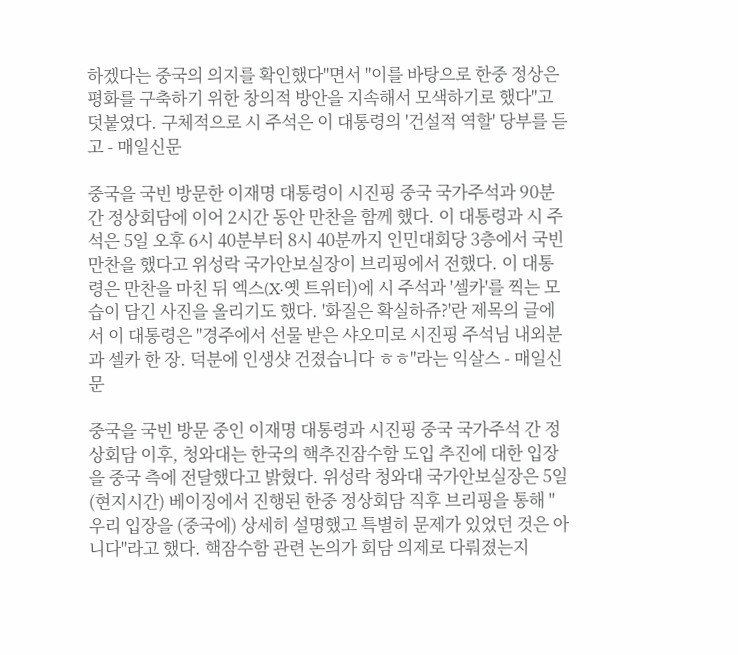하겠다는 중국의 의지를 확인했다"면서 "이를 바탕으로 한중 정상은 평화를 구축하기 위한 창의적 방안을 지속해서 모색하기로 했다"고 덧붙였다. 구체적으로 시 주석은 이 대통령의 '건설적 역할' 당부를 듣고 - 매일신문

중국을 국빈 방문한 이재명 대통령이 시진핑 중국 국가주석과 90분간 정상회담에 이어 2시간 동안 만찬을 함께 했다. 이 대통령과 시 주석은 5일 오후 6시 40분부터 8시 40분까지 인민대회당 3층에서 국빈 만찬을 했다고 위성락 국가안보실장이 브리핑에서 전했다. 이 대통령은 만찬을 마친 뒤 엑스(X·옛 트위터)에 시 주석과 '셀카'를 찍는 모습이 담긴 사진을 올리기도 했다. '화질은 확실하쥬?'란 제목의 글에서 이 대통령은 "경주에서 선물 받은 샤오미로 시진핑 주석님 내외분과 셀카 한 장. 덕분에 인생샷 건졌습니다 ㅎㅎ"라는 익살스 - 매일신문

중국을 국빈 방문 중인 이재명 대통령과 시진핑 중국 국가주석 간 정상회담 이후, 청와대는 한국의 핵추진잠수함 도입 추진에 대한 입장을 중국 측에 전달했다고 밝혔다. 위성락 청와대 국가안보실장은 5일(현지시간) 베이징에서 진행된 한중 정상회담 직후 브리핑을 통해 "우리 입장을 (중국에) 상세히 설명했고 특별히 문제가 있었던 것은 아니다"라고 했다. 핵잠수함 관련 논의가 회담 의제로 다뤄졌는지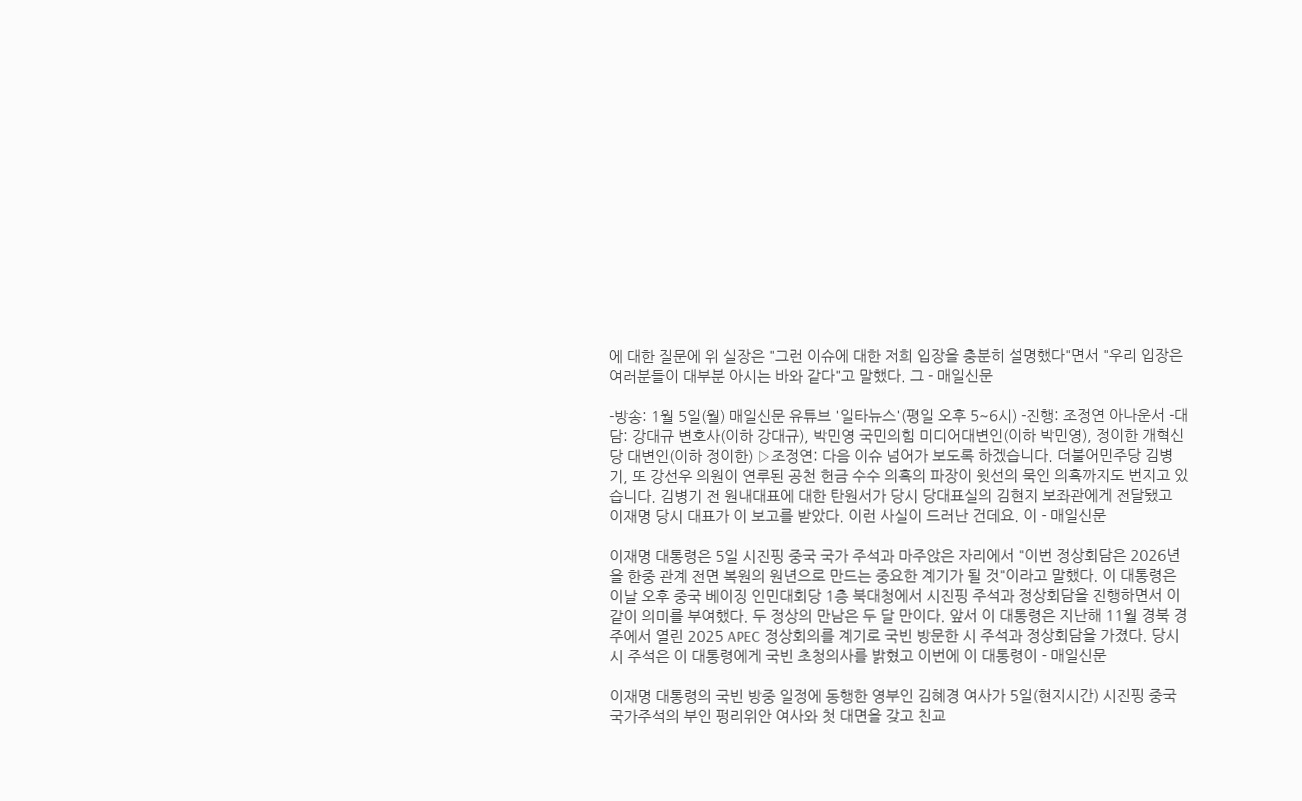에 대한 질문에 위 실장은 "그런 이슈에 대한 저희 입장을 충분히 설명했다"면서 "우리 입장은 여러분들이 대부분 아시는 바와 같다"고 말했다. 그 - 매일신문

-방송: 1월 5일(월) 매일신문 유튜브 '일타뉴스'(평일 오후 5~6시) -진행: 조정연 아나운서 -대담: 강대규 변호사(이하 강대규), 박민영 국민의힘 미디어대변인(이하 박민영), 정이한 개혁신당 대변인(이하 정이한) ▷조정연: 다음 이슈 넘어가 보도록 하겠습니다. 더불어민주당 김병기, 또 강선우 의원이 연루된 공천 헌금 수수 의혹의 파장이 윗선의 묵인 의혹까지도 번지고 있습니다. 김병기 전 원내대표에 대한 탄원서가 당시 당대표실의 김현지 보좌관에게 전달됐고 이재명 당시 대표가 이 보고를 받았다. 이런 사실이 드러난 건데요. 이 - 매일신문

이재명 대통령은 5일 시진핑 중국 국가 주석과 마주앉은 자리에서 "이번 정상회담은 2026년을 한중 관계 전면 복원의 원년으로 만드는 중요한 계기가 될 것"이라고 말했다. 이 대통령은 이날 오후 중국 베이징 인민대회당 1층 북대청에서 시진핑 주석과 정상회담을 진행하면서 이 같이 의미를 부여했다. 두 정상의 만남은 두 달 만이다. 앞서 이 대통령은 지난해 11월 경북 경주에서 열린 2025 APEC 정상회의를 계기로 국빈 방문한 시 주석과 정상회담을 가졌다. 당시 시 주석은 이 대통령에게 국빈 초청의사를 밝혔고 이번에 이 대통령이 - 매일신문

이재명 대통령의 국빈 방중 일정에 동행한 영부인 김혜경 여사가 5일(현지시간) 시진핑 중국 국가주석의 부인 펑리위안 여사와 첫 대면을 갖고 친교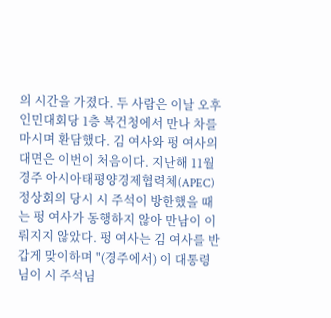의 시간을 가졌다. 두 사람은 이날 오후 인민대회당 1층 복건청에서 만나 차를 마시며 환담했다. 김 여사와 펑 여사의 대면은 이번이 처음이다. 지난해 11월 경주 아시아태평양경제협력체(APEC) 정상회의 당시 시 주석이 방한했을 때는 펑 여사가 동행하지 않아 만남이 이뤄지지 않았다. 펑 여사는 김 여사를 반갑게 맞이하며 "(경주에서) 이 대통령님이 시 주석님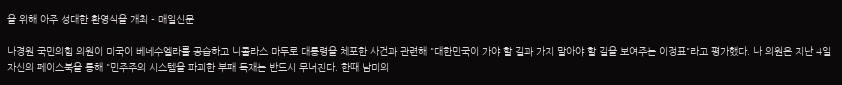을 위해 아주 성대한 환영식을 개최 - 매일신문

나경원 국민의힘 의원이 미국이 베네수엘라를 공습하고 니콜라스 마두로 대통령을 체포한 사건과 관련해 "대한민국이 가야 할 길과 가지 말아야 할 길을 보여주는 이정표"라고 평가했다. 나 의원은 지난 4일 자신의 페이스북을 통해 "민주주의 시스템을 파괴한 부패 독재는 반드시 무너진다. 한때 남미의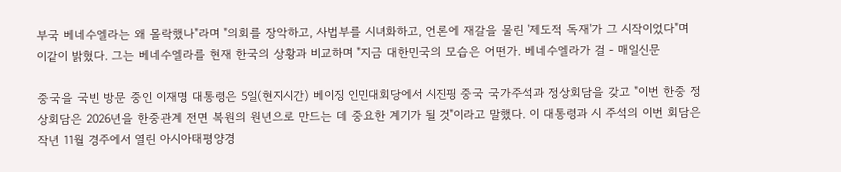부국 베네수엘라는 왜 몰락했나"라며 "의회를 장악하고, 사법부를 시녀화하고, 언론에 재갈을 물린 '제도적 독재'가 그 시작이었다"며 이같이 밝혔다. 그는 베네수엘라를 현재 한국의 상황과 비교하며 "지금 대한민국의 모습은 어떤가. 베네수엘라가 걸 - 매일신문

중국을 국빈 방문 중인 이재명 대통령은 5일(현지시간) 베이징 인민대회당에서 시진핑 중국 국가주석과 정상회담을 갖고 "이번 한중 정상회담은 2026년을 한중관계 전면 복원의 원년으로 만드는 데 중요한 계기가 될 것"이라고 말했다. 이 대통령과 시 주석의 이번 회담은 작년 11월 경주에서 열린 아시아태평양경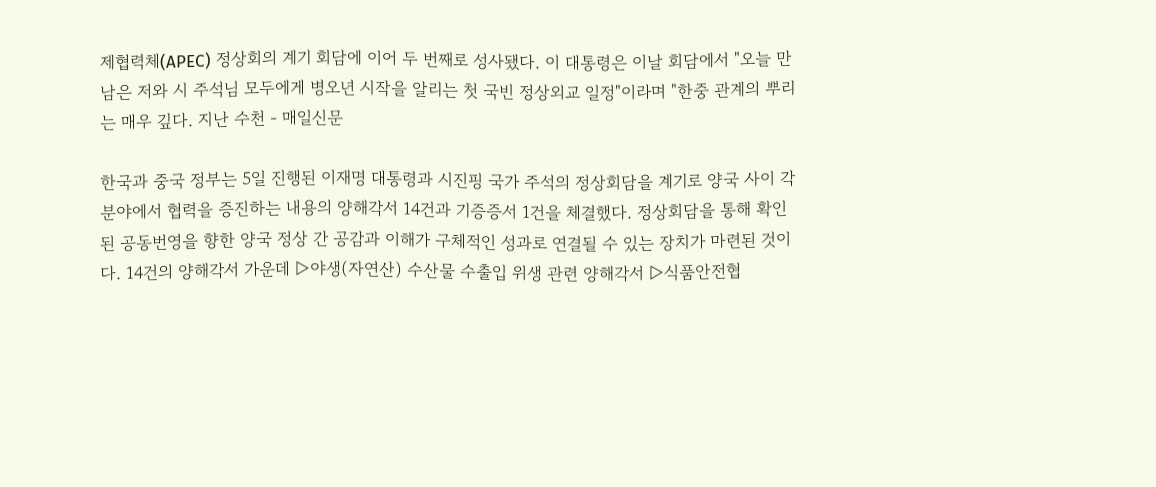제협력체(APEC) 정상회의 계기 회담에 이어 두 번째로 성사됐다. 이 대통령은 이날 회담에서 "오늘 만남은 저와 시 주석님 모두에게 병오년 시작을 알리는 첫 국빈 정상외교 일정"이라며 "한중 관계의 뿌리는 매우 깊다. 지난 수천 - 매일신문

한국과 중국 정부는 5일 진행된 이재명 대통령과 시진핑 국가 주석의 정상회담을 계기로 양국 사이 각 분야에서 협력을 증진하는 내용의 양해각서 14건과 기증증서 1건을 체결했다. 정상회담을 통해 확인된 공동번영을 향한 양국 정상 간 공감과 이해가 구체적인 성과로 연결될 수 있는 장치가 마련된 것이다. 14건의 양해각서 가운데 ▷야생(자연산) 수산물 수출입 위생 관련 양해각서 ▷식품안전협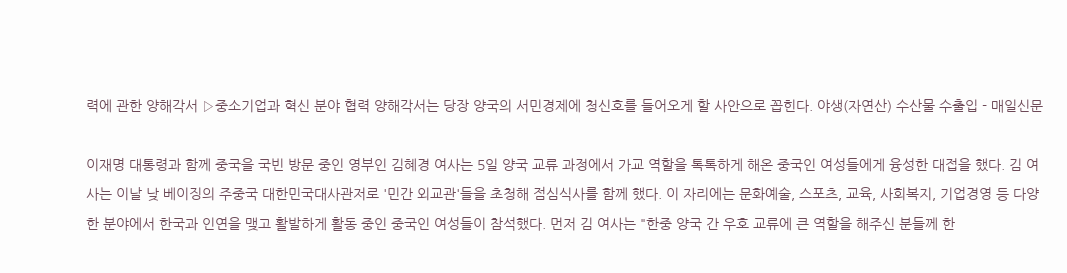력에 관한 양해각서 ▷중소기업과 혁신 분야 협력 양해각서는 당장 양국의 서민경제에 청신호를 들어오게 할 사안으로 꼽힌다. 야생(자연산) 수산물 수출입 - 매일신문

이재명 대통령과 함께 중국을 국빈 방문 중인 영부인 김혜경 여사는 5일 양국 교류 과정에서 가교 역할을 톡톡하게 해온 중국인 여성들에게 융성한 대접을 했다. 김 여사는 이날 낮 베이징의 주중국 대한민국대사관저로 '민간 외교관'들을 초청해 점심식사를 함께 했다. 이 자리에는 문화예술, 스포츠, 교육, 사회복지, 기업경영 등 다양한 분야에서 한국과 인연을 맺고 활발하게 활동 중인 중국인 여성들이 참석했다. 먼저 김 여사는 "한중 양국 간 우호 교류에 큰 역할을 해주신 분들께 한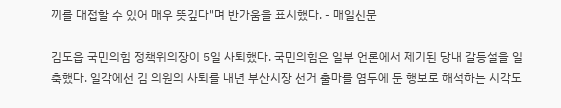끼를 대접할 수 있어 매우 뜻깊다"며 반가움을 표시했다. - 매일신문

김도읍 국민의힘 정책위의장이 5일 사퇴했다. 국민의힘은 일부 언론에서 제기된 당내 갈등설을 일축했다. 일각에선 김 의원의 사퇴를 내년 부산시장 선거 출마를 염두에 둔 행보로 해석하는 시각도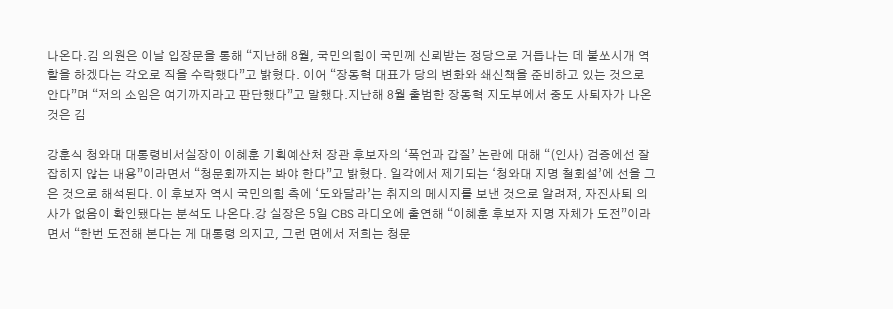나온다.김 의원은 이날 입장문을 통해 “지난해 8월, 국민의힘이 국민께 신뢰받는 정당으로 거듭나는 데 불쏘시개 역할을 하겠다는 각오로 직을 수락했다”고 밝혔다. 이어 “장동혁 대표가 당의 변화와 쇄신책을 준비하고 있는 것으로 안다”며 “저의 소임은 여기까지라고 판단했다”고 말했다.지난해 8월 출범한 장동혁 지도부에서 중도 사퇴자가 나온 것은 김

강훈식 청와대 대통령비서실장이 이혜훈 기획예산처 장관 후보자의 ‘폭언과 갑질’ 논란에 대해 “(인사) 검증에선 잘 잡히지 않는 내용”이라면서 “청문회까지는 봐야 한다”고 밝혔다. 일각에서 제기되는 ‘청와대 지명 철회설’에 선을 그은 것으로 해석된다. 이 후보자 역시 국민의힘 측에 ‘도와달라’는 취지의 메시지를 보낸 것으로 알려져, 자진사퇴 의사가 없음이 확인됐다는 분석도 나온다.강 실장은 5일 CBS 라디오에 출연해 “이혜훈 후보자 지명 자체가 도전”이라면서 “한번 도전해 본다는 게 대통령 의지고, 그런 면에서 저희는 청문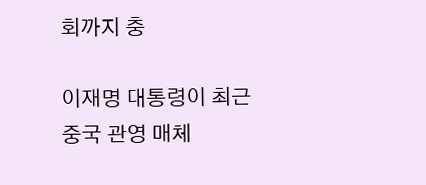회까지 충

이재명 대통령이 최근 중국 관영 매체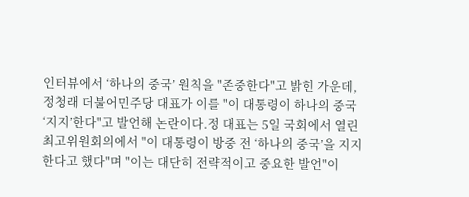인터뷰에서 ‘하나의 중국’ 원칙을 "존중한다"고 밝힌 가운데, 정청래 더불어민주당 대표가 이를 "이 대통령이 하나의 중국 ‘지지’한다"고 발언해 논란이다.정 대표는 5일 국회에서 열린 최고위원회의에서 "이 대통령이 방중 전 ‘하나의 중국’을 지지한다고 했다"며 "이는 대단히 전략적이고 중요한 발언"이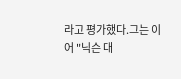라고 평가했다.그는 이어 "닉슨 대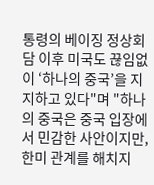통령의 베이징 정상회담 이후 미국도 끊임없이 ‘하나의 중국’을 지지하고 있다"며 "하나의 중국은 중국 입장에서 민감한 사안이지만, 한미 관계를 해치지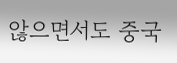않으면서도 중국